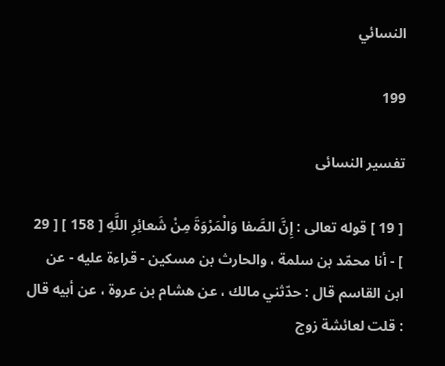النسائي

199

تفسير النسائى

[ 19 ] قوله تعالى : إِنَّ الصَّفا وَالْمَرْوَةَ مِنْ شَعائِرِ اللَّهِ [ 158 ] [ 29 ] - أنا محمّد بن سلمة ، والحارث بن مسكين - قراءة عليه - عن ابن القاسم قال : حدّثني مالك ، عن هشام بن عروة ، عن أبيه قال : قلت لعائشة زوج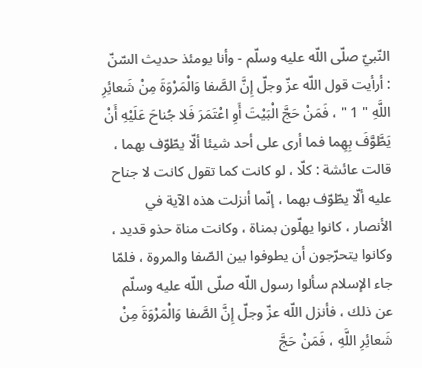النّبيّ صلّى اللّه عليه وسلّم - وأنا يومئذ حديث السّنّ : أرأيت قول اللّه عزّ وجلّ إِنَّ الصَّفا وَالْمَرْوَةَ مِنْ شَعائِرِ اللَّهِ " 1 " ، فَمَنْ حَجَّ الْبَيْتَ أَوِ اعْتَمَرَ فَلا جُناحَ عَلَيْهِ أَنْ يَطَّوَّفَ بِهِما فما أرى على أحد شيئا ألّا يطّوّف بهما ، قالت عائشة : كلّا ، لو كانت كما تقول كانت لا جناح عليه ألّا يطّوّف بهما ، إنّما أنزلت هذه الآية في الأنصار ، كانوا يهلّون بمناة ، وكانت مناة حذو قديد ، وكانوا يتحرّجون أن يطوفوا بين الصّفا والمروة ، فلمّا جاء الإسلام سألوا رسول اللّه صلّى اللّه عليه وسلّم عن ذلك ، فأنزل اللّه عزّ وجلّ إِنَّ الصَّفا وَالْمَرْوَةَ مِنْ شَعائِرِ اللَّهِ ، فَمَنْ حَجَّ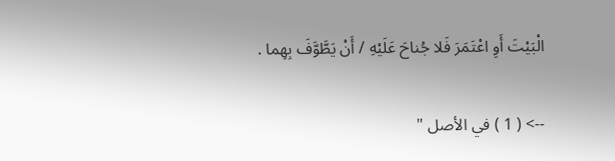الْبَيْتَ أَوِ اعْتَمَرَ فَلا جُناحَ عَلَيْهِ / أَنْ يَطَّوَّفَ بِهِما .

--> ( 1 ) في الأصل "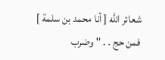شعائر اللّه [ أنا محمد بن سلمة ] فمن حج . . " وضرب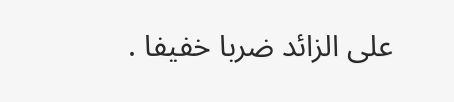على الزائد ضربا خفيفا .